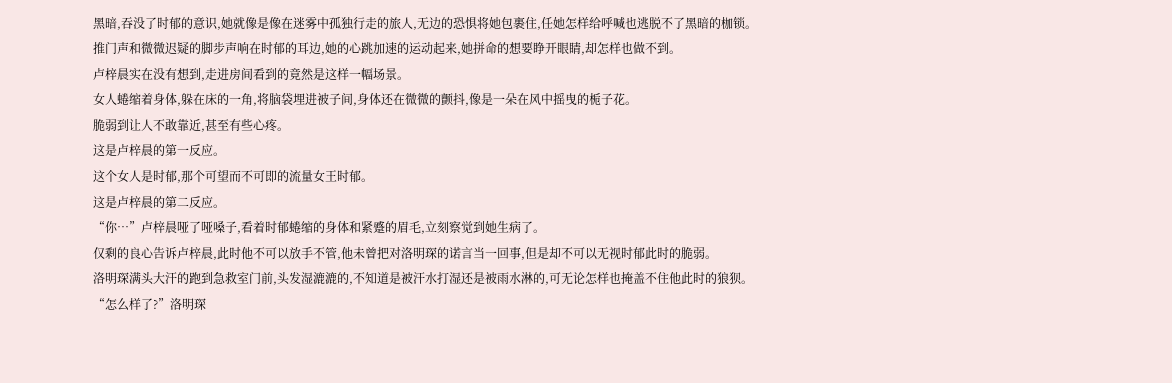黑暗,吞没了时郁的意识,她就像是像在迷雾中孤独行走的旅人,无边的恐惧将她包裹住,任她怎样给呼喊也逃脱不了黑暗的枷锁。
推门声和微微迟疑的脚步声响在时郁的耳边,她的心跳加速的运动起来,她拼命的想要睁开眼睛,却怎样也做不到。
卢梓晨实在没有想到,走进房间看到的竟然是这样一幅场景。
女人蜷缩着身体,躲在床的一角,将脑袋埋进被子间,身体还在微微的颤抖,像是一朵在风中摇曳的栀子花。
脆弱到让人不敢靠近,甚至有些心疼。
这是卢梓晨的第一反应。
这个女人是时郁,那个可望而不可即的流量女王时郁。
这是卢梓晨的第二反应。
“你…”卢梓晨哑了哑嗓子,看着时郁蜷缩的身体和紧蹙的眉毛,立刻察觉到她生病了。
仅剩的良心告诉卢梓晨,此时他不可以放手不管,他未曾把对洛明琛的诺言当一回事,但是却不可以无视时郁此时的脆弱。
洛明琛满头大汗的跑到急救室门前,头发湿漉漉的,不知道是被汗水打湿还是被雨水淋的,可无论怎样也掩盖不住他此时的狼狈。
“怎么样了?”洛明琛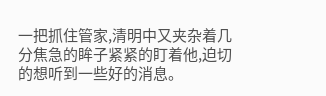一把抓住管家,清明中又夹杂着几分焦急的眸子紧紧的盯着他,迫切的想听到一些好的消息。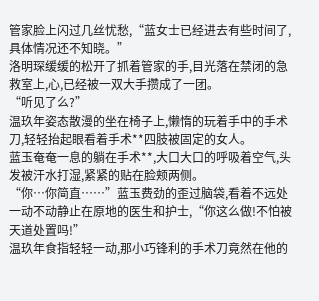管家脸上闪过几丝忧愁,“蓝女士已经进去有些时间了,具体情况还不知晓。”
洛明琛缓缓的松开了抓着管家的手,目光落在禁闭的急救室上,心,已经被一双大手攒成了一团。
“听见了么?”
温玖年姿态散漫的坐在椅子上,懒惰的玩着手中的手术刀,轻轻抬起眼看着手术**四肢被固定的女人。
蓝玉奄奄一息的躺在手术**,大口大口的呼吸着空气,头发被汗水打湿,紧紧的贴在脸颊两侧。
“你…你简直……”蓝玉费劲的歪过脑袋,看着不远处一动不动静止在原地的医生和护士,“你这么做!不怕被天道处置吗!”
温玖年食指轻轻一动,那小巧锋利的手术刀竟然在他的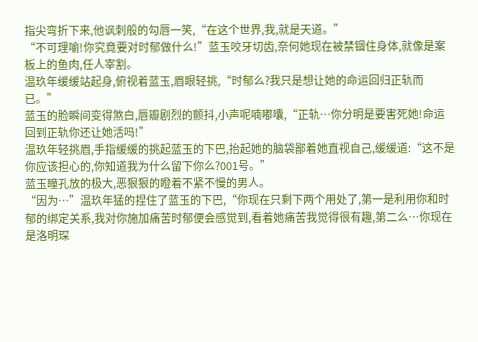指尖弯折下来,他讽刺般的勾唇一笑,“在这个世界,我,就是天道。”
“不可理喻!你究竟要对时郁做什么!”蓝玉咬牙切齿,奈何她现在被禁锢住身体,就像是案板上的鱼肉,任人宰割。
温玖年缓缓站起身,俯视着蓝玉,眉眼轻挑,“时郁么?我只是想让她的命运回归正轨而已。”
蓝玉的脸瞬间变得煞白,唇瓣剧烈的颤抖,小声呢喃嘟囔,“正轨…你分明是要害死她!命运回到正轨你还让她活吗!”
温玖年轻挑眉,手指缓缓的挑起蓝玉的下巴,抬起她的脑袋鄙着她直视自己,缓缓道:“这不是你应该担心的,你知道我为什么留下你么?001号。”
蓝玉瞳孔放的极大,恶狠狠的瞪着不紧不慢的男人。
“因为…”温玖年猛的捏住了蓝玉的下巴,“你现在只剩下两个用处了,第一是利用你和时郁的绑定关系,我对你施加痛苦时郁便会感觉到,看着她痛苦我觉得很有趣,第二么…你现在是洛明琛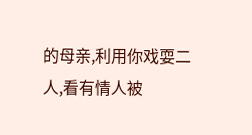的母亲,利用你戏耍二人,看有情人被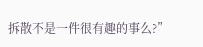拆散不是一件很有趣的事么?”